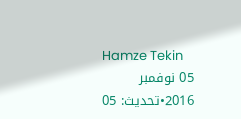Hamze Tekin
05 نوفمبر 2016•تحديث: 05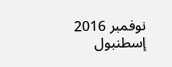نوفمبر 2016
إسطنبول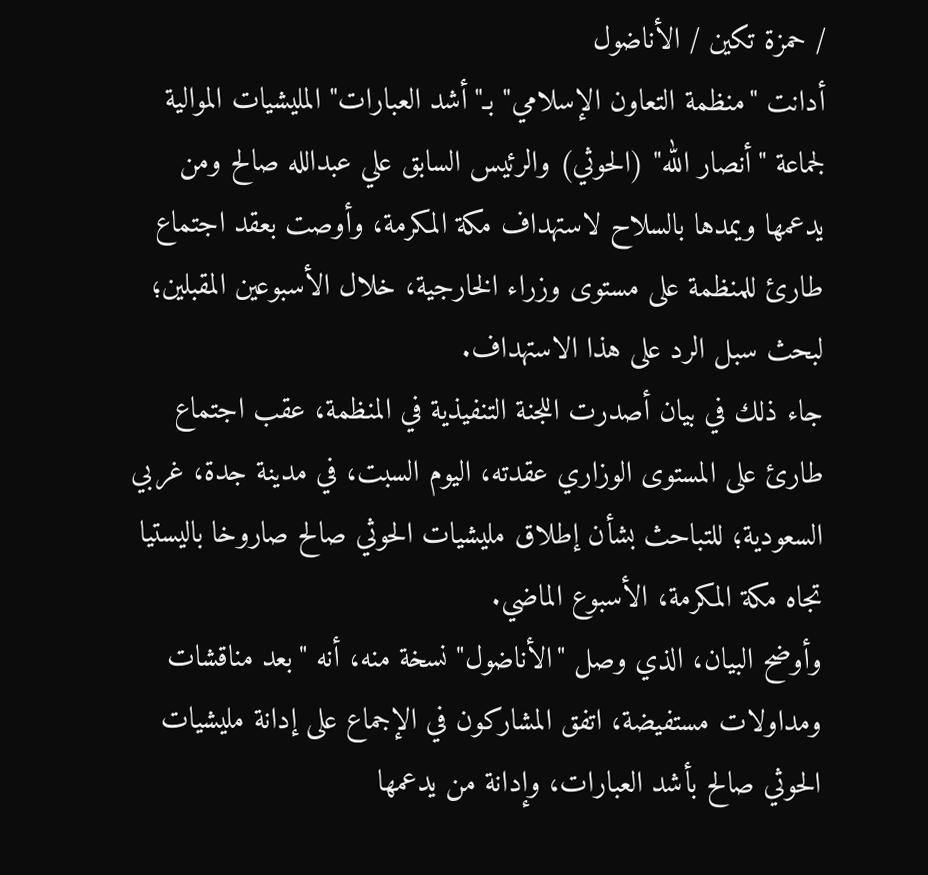/ حمزة تكين / الأناضول
أدانت "منظمة التعاون الإسلامي" بـ"أشد العبارات" المليشيات الموالية لجماعة "أنصار الله" (الحوثي) والرئيس السابق علي عبدالله صالح ومن يدعمها ويمدها بالسلاح لاستهداف مكة المكرمة، وأوصت بعقد اجتماع طارئ للمنظمة على مستوى وزراء الخارجية، خلال الأسبوعين المقبلين؛ لبحث سبل الرد على هذا الاستهداف.
جاء ذلك في بيان أصدرت اللجنة التنفيذية في المنظمة، عقب اجتماع طارئ على المستوى الوزاري عقدته، اليوم السبت، في مدينة جدة، غربي السعودية؛ للتباحث بشأن إطلاق مليشيات الحوثي صالح صاروخا باليستيا تجاه مكة المكرمة، الأسبوع الماضي.
وأوضح البيان، الذي وصل "الأناضول" نسخة منه، أنه "بعد مناقشات ومداولات مستفيضة، اتفق المشاركون في الإجماع على إدانة مليشيات الحوثي صالح بأشد العبارات، وإدانة من يدعمها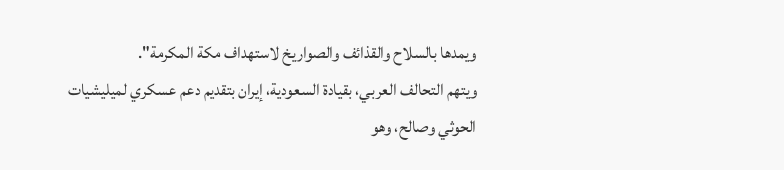ويمدها بالسلاح والقذائف والصواريخ لاستهداف مكة المكرمة".
ويتهم التحالف العربي، بقيادة السعودية، إيران بتقديم دعم عسكري لميليشيات الحوثي وصالح، وهو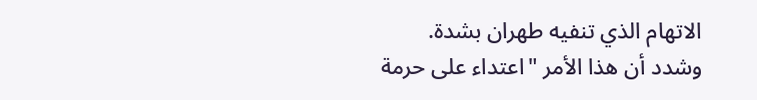الاتهام الذي تنفيه طهران بشدة.
وشدد أن هذا الأمر "اعتداء على حرمة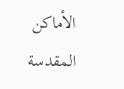الأماكن المقدسة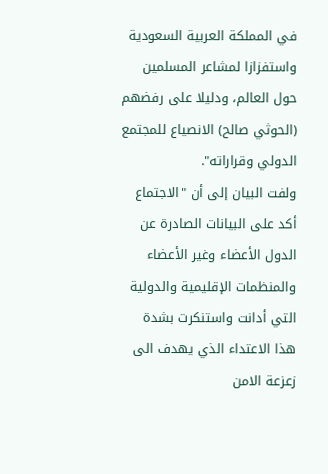في المملكة العربية السعودية واستفزازا لمشاعر المسلمين حول العالم، ودليلا على رفضهم (الحوثي صالح) الانصياع للمجتمع الدولي وقراراته".
ولفت البيان إلى أن "الاجتماع أكد على البيانات الصادرة عن الدول الأعضاء وغير الأعضاء والمنظمات الإقليمية والدولية التي أدانت واستنكرت بشدة هذا الاعتداء الذي يهدف الى زعزعة الامن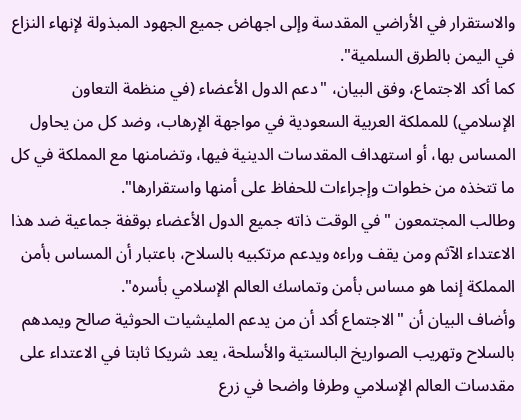والاستقرار في الأراضي المقدسة وإلى اجهاض جميع الجهود المبذولة لإنهاء النزاع في اليمن بالطرق السلمية".
كما أكد الاجتماع، وفق البيان، "دعم الدول الأعضاء (في منظمة التعاون الإسلامي) للمملكة العربية السعودية في مواجهة الإرهاب، وضد كل من يحاول المساس بها، أو استهداف المقدسات الدينية فيها، وتضامنها مع المملكة في كل ما تتخذه من خطوات وإجراءات للحفاظ على أمنها واستقرارها".
وطالب المجتمعون "في الوقت ذاته جميع الدول الأعضاء بوقفة جماعية ضد هذا الاعتداء الآثم ومن يقف وراءه ويدعم مرتكبيه بالسلاح، باعتبار أن المساس بأمن المملكة إنما هو مساس بأمن وتماسك العالم الإسلامي بأسره".
وأضاف البيان أن "الاجتماع أكد أن من يدعم المليشيات الحوثية صالح ويمدهم بالسلاح وتهريب الصواريخ البالستية والأسلحة، يعد شريكا ثابتا في الاعتداء على مقدسات العالم الإسلامي وطرفا واضحا في زرع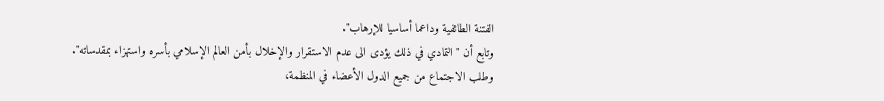الفتنة الطائفية وداعما أساسيا للإرهاب".
وتابع أن "التمادي في ذلك يؤدى الى عدم الاستقرار والإخلال بأمن العالم الإسلامي بأسره واستهزاء بمقدساته".
وطلب الاجتماع من جميع الدول الأعضاء في المنظمة،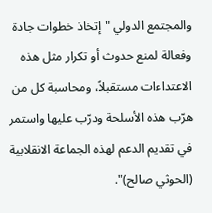والمجتمع الدولي "إتخاذ خطوات جادة وفعالة لمنع حدوث أو تكرار مثل هذه الاعتداءات مستقبلاً، ومحاسبة كل من هرّب هذه الأسلحة ودرّب عليها واستمر في تقديم الدعم لهذه الجماعة الانقلابية (الحوثي صالح)".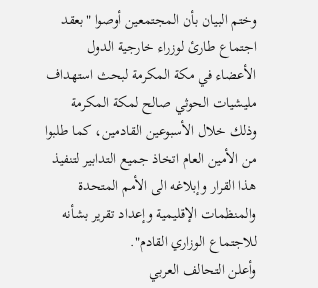وختم البيان بأن المجتمعين أوصوا "بعقد اجتماع طارئ لوزراء خارجية الدول الأعضاء في مكة المكرمة لبحث استهداف مليشيات الحوثي صالح لمكة المكرمة وذلك خلال الأسبوعين القادمين، كما طلبوا من الأمين العام اتخاذ جميع التدابير لتنفيذ هذا القرار وإبلاغه الى الأمم المتحدة والمنظمات الإقليمية وإعداد تقرير بشأنه للاجتماع الوزاري القادم".
وأعلن التحالف العربي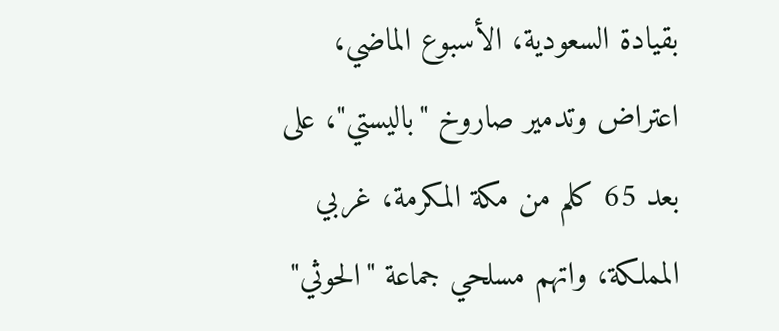بقيادة السعودية، الأسبوع الماضي، اعتراض وتدمير صاروخ "باليستي"، على بعد 65 كلم من مكة المكرمة، غربي المملكة، واتهم مسلحي جماعة "الحوثي"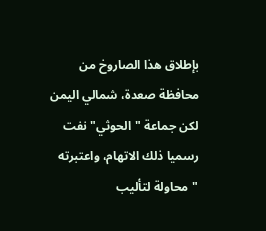بإطلاق هذا الصاروخ من محافظة صعدة، شمالي اليمن
لكن جماعة "الحوثي" نفت رسميا ذلك الاتهام، واعتبرته "محاولة لتأليب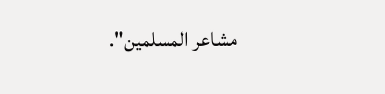مشاعر المسلمين".